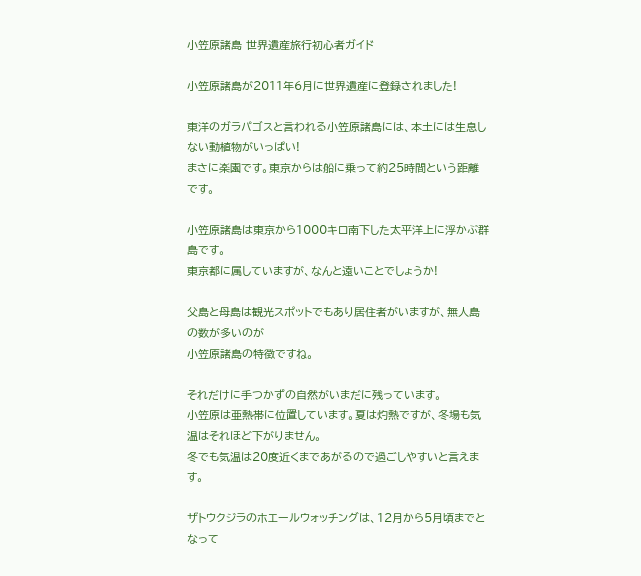小笠原諸島 世界遺産旅行初心者ガイド

小笠原諸島が2011年6月に世界遺産に登録されました!

東洋のガラパゴスと言われる小笠原諸島には、本土には生息しない動植物がいっぱい!
まさに楽園です。東京からは船に乗って約25時間という距離です。

小笠原諸島は東京から1000キロ南下した太平洋上に浮かぶ群島です。
東京都に属していますが、なんと遠いことでしょうか!

父島と母島は観光スポットでもあり居住者がいますが、無人島の数が多いのが
小笠原諸島の特徴ですね。

それだけに手つかずの自然がいまだに残っています。
小笠原は亜熱帯に位置しています。夏は灼熱ですが、冬場も気温はそれほど下がりません。
冬でも気温は20度近くまであがるので過ごしやすいと言えます。

ザトウクジラのホエールウォッチングは、12月から5月頃までとなって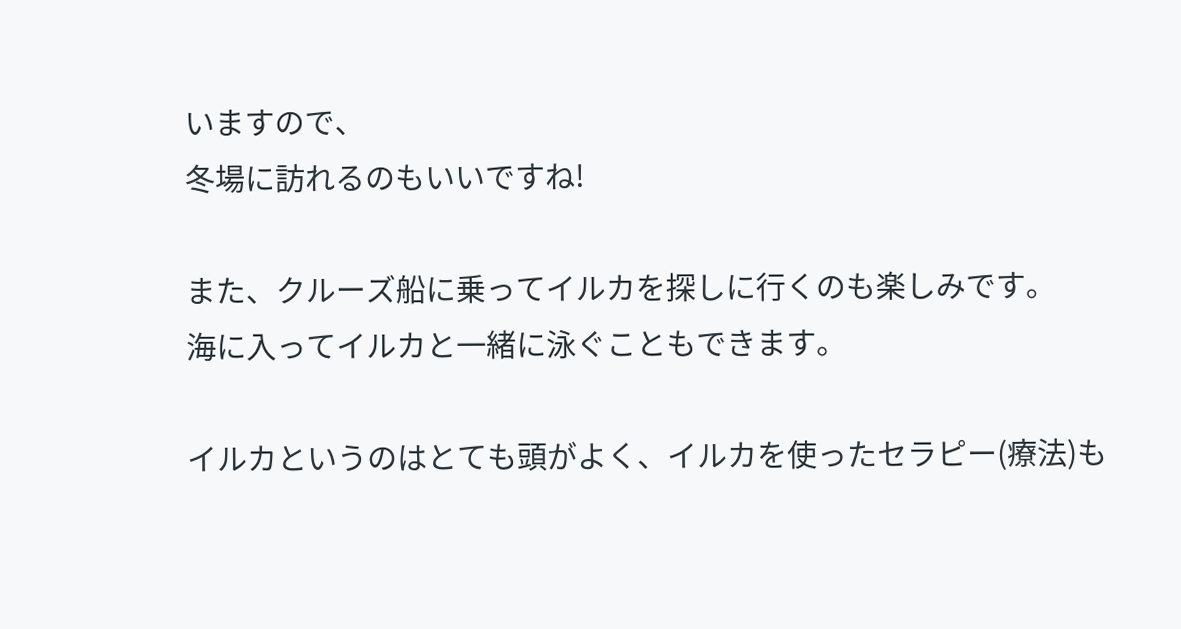いますので、
冬場に訪れるのもいいですね!

また、クルーズ船に乗ってイルカを探しに行くのも楽しみです。
海に入ってイルカと一緒に泳ぐこともできます。

イルカというのはとても頭がよく、イルカを使ったセラピー(療法)も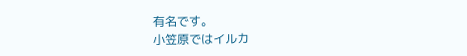有名です。
小笠原ではイルカ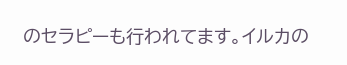のセラピーも行われてます。イルカの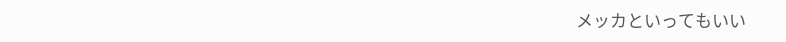メッカといってもいい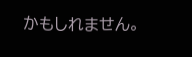かもしれません。